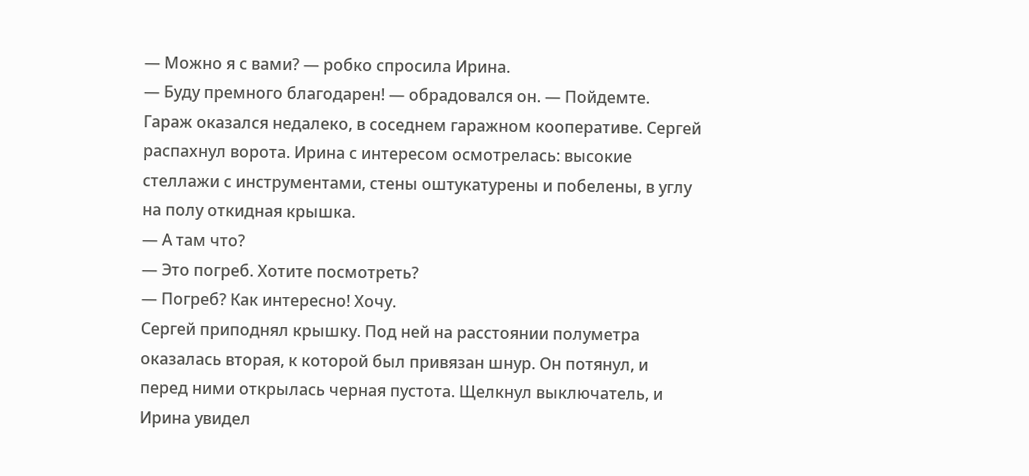— Можно я с вами? — робко спросила Ирина.
— Буду премного благодарен! — обрадовался он. — Пойдемте.
Гараж оказался недалеко, в соседнем гаражном кооперативе. Сергей распахнул ворота. Ирина с интересом осмотрелась: высокие стеллажи с инструментами, стены оштукатурены и побелены, в углу на полу откидная крышка.
— А там что?
— Это погреб. Хотите посмотреть?
— Погреб? Как интересно! Хочу.
Сергей приподнял крышку. Под ней на расстоянии полуметра оказалась вторая, к которой был привязан шнур. Он потянул, и перед ними открылась черная пустота. Щелкнул выключатель, и Ирина увидел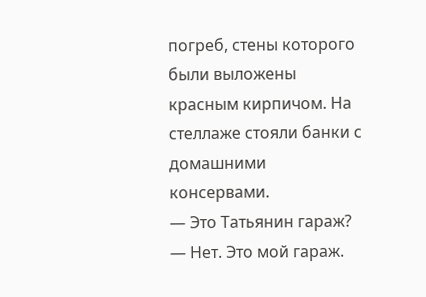погреб, стены которого были выложены красным кирпичом. На стеллаже стояли банки с домашними консервами.
— Это Татьянин гараж?
— Нет. Это мой гараж.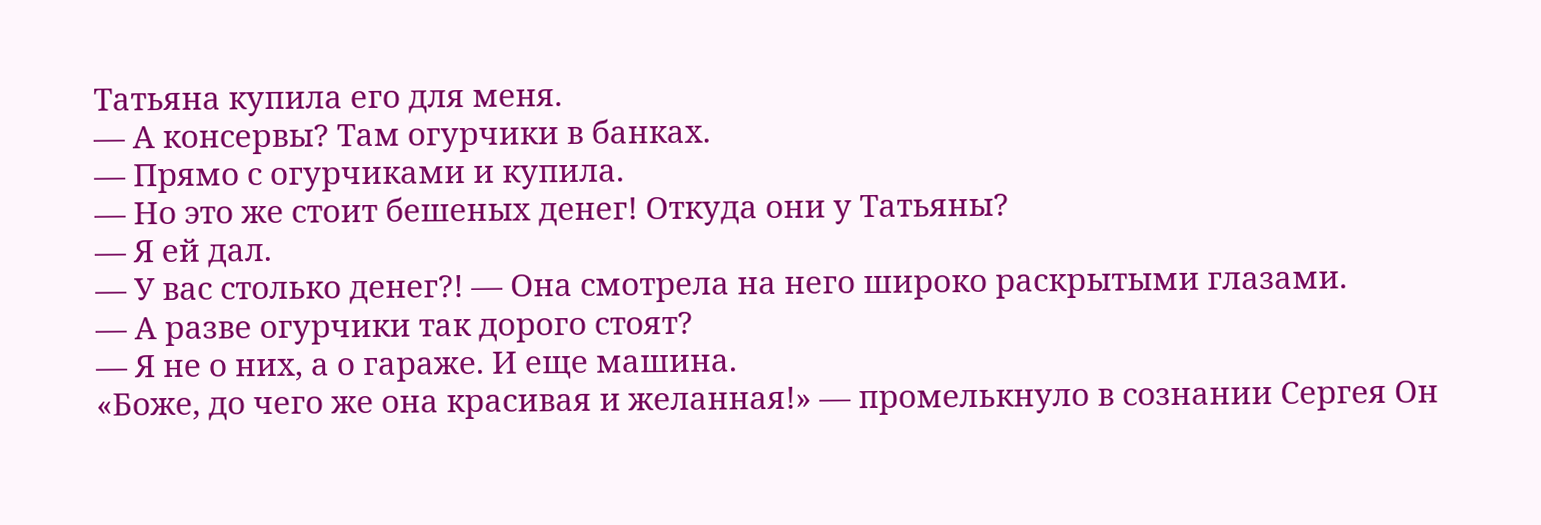Татьяна купила его для меня.
— А консервы? Там огурчики в банках.
— Прямо с огурчиками и купила.
— Но это же стоит бешеных денег! Откуда они у Татьяны?
— Я ей дал.
— У вас столько денег?! — Она смотрела на него широко раскрытыми глазами.
— А разве огурчики так дорого стоят?
— Я не о них, а о гараже. И еще машина.
«Боже, до чего же она красивая и желанная!» — промелькнуло в сознании Сергея Он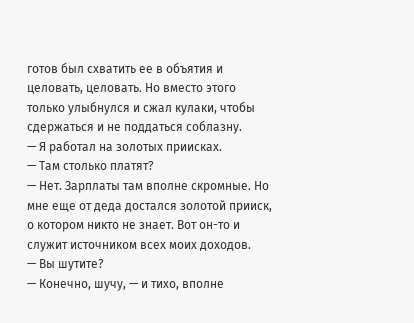готов был схватить ее в объятия и целовать, целовать. Но вместо этого только улыбнулся и сжал кулаки, чтобы сдержаться и не поддаться соблазну.
— Я работал на золотых приисках.
— Там столько платят?
— Нет. Зарплаты там вполне скромные. Но мне еще от деда достался золотой прииск, о котором никто не знает. Вот он-то и служит источником всех моих доходов.
— Вы шутите?
— Конечно, шучу, — и тихо, вполне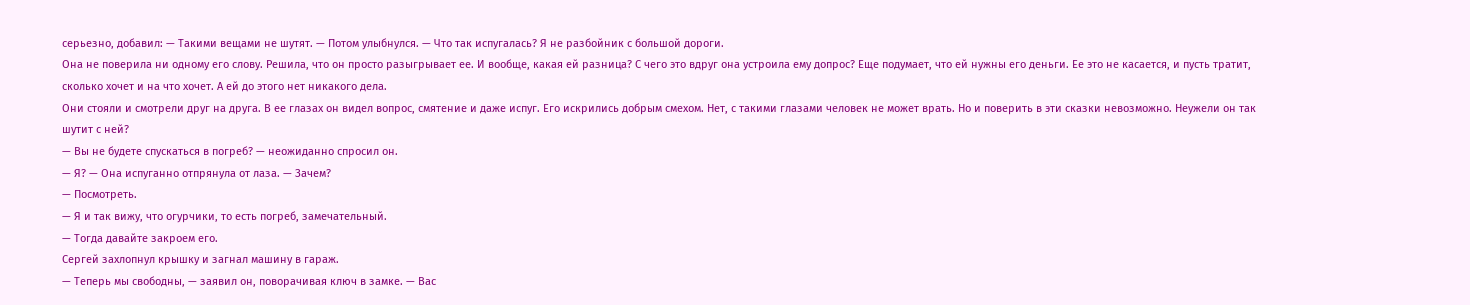серьезно, добавил: — Такими вещами не шутят. — Потом улыбнулся. — Что так испугалась? Я не разбойник с большой дороги.
Она не поверила ни одному его слову. Решила, что он просто разыгрывает ее. И вообще, какая ей разница? С чего это вдруг она устроила ему допрос? Еще подумает, что ей нужны его деньги. Ее это не касается, и пусть тратит, сколько хочет и на что хочет. А ей до этого нет никакого дела.
Они стояли и смотрели друг на друга. В ее глазах он видел вопрос, смятение и даже испуг. Его искрились добрым смехом. Нет, с такими глазами человек не может врать. Но и поверить в эти сказки невозможно. Неужели он так шутит с ней?
— Вы не будете спускаться в погреб? — неожиданно спросил он.
— Я? — Она испуганно отпрянула от лаза. — Зачем?
— Посмотреть.
— Я и так вижу, что огурчики, то есть погреб, замечательный.
— Тогда давайте закроем его.
Сергей захлопнул крышку и загнал машину в гараж.
— Теперь мы свободны, — заявил он, поворачивая ключ в замке. — Вас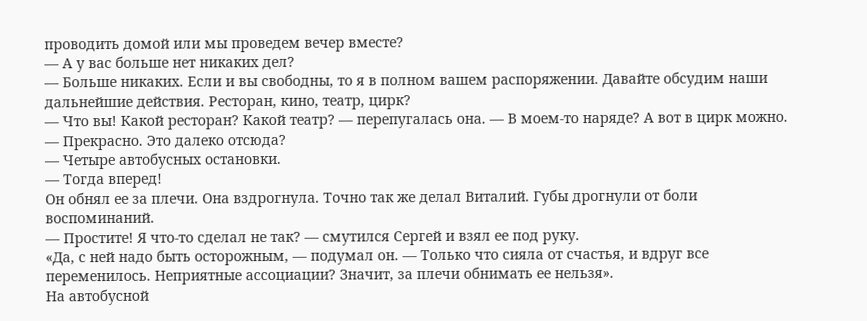проводить домой или мы проведем вечер вместе?
— А у вас больше нет никаких дел?
— Больше никаких. Если и вы свободны, то я в полном вашем распоряжении. Давайте обсудим наши дальнейшие действия. Ресторан, кино, театр, цирк?
— Что вы! Какой ресторан? Какой театр? — перепугалась она. — В моем-то наряде? А вот в цирк можно.
— Прекрасно. Это далеко отсюда?
— Четыре автобусных остановки.
— Тогда вперед!
Он обнял ее за плечи. Она вздрогнула. Точно так же делал Виталий. Губы дрогнули от боли воспоминаний.
— Простите! Я что-то сделал не так? — смутился Сергей и взял ее под руку.
«Да, с ней надо быть осторожным, — подумал он. — Только что сияла от счастья, и вдруг все переменилось. Неприятные ассоциации? Значит, за плечи обнимать ее нельзя».
На автобусной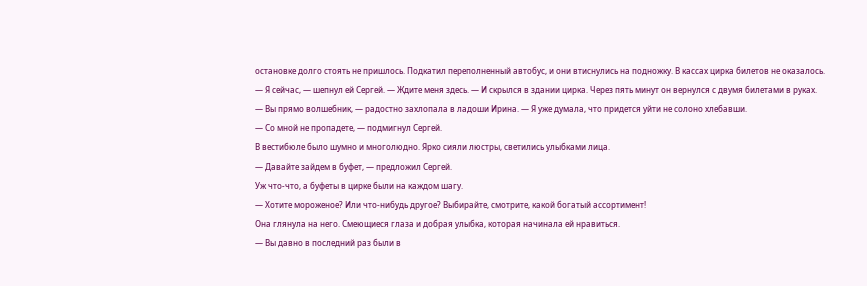остановке долго стоять не пришлось. Подкатил переполненный автобус, и они втиснулись на подножку. В кассах цирка билетов не оказалось.
— Я сейчас, — шепнул ей Сергей. — Ждите меня здесь. — И скрылся в здании цирка. Через пять минут он вернулся с двумя билетами в руках.
— Вы прямо волшебник, — радостно захлопала в ладоши Ирина. — Я уже думала, что придется уйти не солоно хлебавши.
— Со мной не пропадете, — подмигнул Сергей.
В вестибюле было шумно и многолюдно. Ярко сияли люстры, светились улыбками лица.
— Давайте зайдем в буфет, — предложил Сергей.
Уж что-что, а буфеты в цирке были на каждом шагу.
— Хотите мороженое? Или что-нибудь другое? Выбирайте, смотрите, какой богатый ассортимент!
Она глянула на него. Смеющиеся глаза и добрая улыбка, которая начинала ей нравиться.
— Вы давно в последний раз были в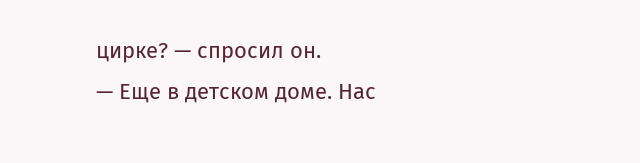цирке? — спросил он.
— Еще в детском доме. Нас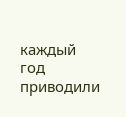каждый год приводили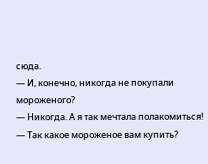сюда.
— И, конечно, никогда не покупали мороженого?
— Никогда. А я так мечтала полакомиться!
— Так какое мороженое вам купить?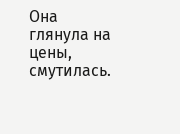Она глянула на цены, смутилась.